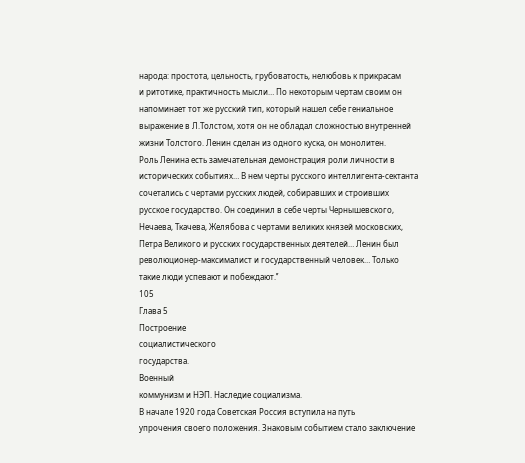народа: простота, цельность, грубоватость, нелюбовь к прикрасам
и ритотике, практичность мысли… По некоторым чертам своим он
напоминает тот же русский тип, который нашел себе гениальное
выражение в Л.Толстом, хотя он не обладал сложностью внутренней
жизни Толстого. Ленин сделан из одного куска, он монолитен.
Роль Ленина есть замечательная демонстрация роли личности в
исторических событиях… В нем черты русского интеллигента-сектанта
сочетались с чертами русских людей, собиравших и строивших
русское государство. Он соединил в себе черты Чернышевского,
Нечаева, Ткачева, Желябова с чертами великих князей московских,
Петра Великого и русских государственных деятелей… Ленин был
революционер-максималист и государственный человек… Только
такие люди успевают и побеждают.’’
105
Глава 5
Построение
социалистического
государства.
Военный
коммунизм и НЭП. Наследие социализма.
В начале 1920 года Советская Россия вступила на путь
упрочения своего положения. Знаковым событием стало заключение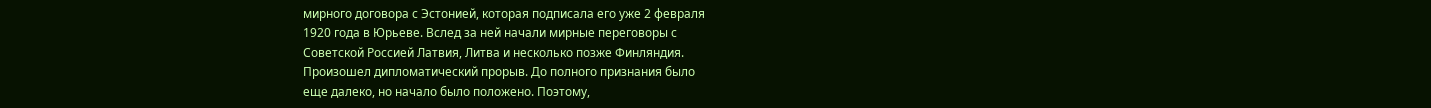мирного договора с Эстонией, которая подписала его уже 2 февраля
1920 года в Юрьеве. Вслед за ней начали мирные переговоры с
Советской Россией Латвия, Литва и несколько позже Финляндия.
Произошел дипломатический прорыв. До полного признания было
еще далеко, но начало было положено. Поэтому,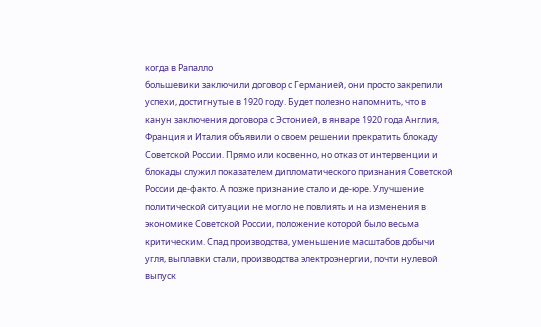когда в Рапалло
большевики заключили договор с Германией, они просто закрепили
успехи, достигнутые в 1920 году. Будет полезно напомнить, что в
канун заключения договора с Эстонией, в январе 1920 года Англия,
Франция и Италия объявили о своем решении прекратить блокаду
Советской России. Прямо или косвенно, но отказ от интервенции и
блокады служил показателем дипломатического признания Советской
России де-факто. А позже признание стало и де-юре. Улучшение
политической ситуации не могло не повлиять и на изменения в
экономике Советской России, положение которой было весьма
критическим. Спад производства, уменьшение масштабов добычи
угля, выплавки стали, производства электроэнергии, почти нулевой
выпуск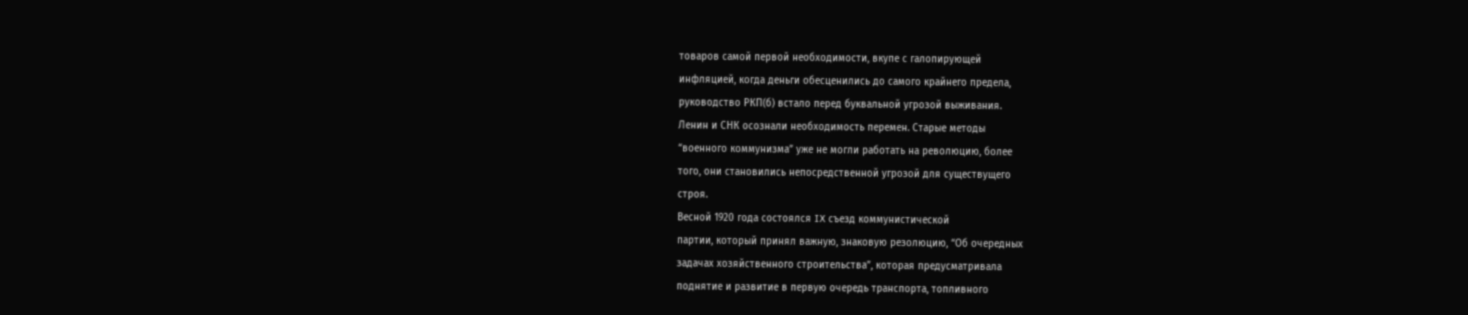товаров самой первой необходимости, вкупе с галопирующей
инфляцией, когда деньги обесценились до самого крайнего предела,
руководство РКП(б) встало перед буквальной угрозой выживания.
Ленин и СНК осознали необходимость перемен. Старые методы
“военного коммунизма” уже не могли работать на революцию, более
того, они становились непосредственной угрозой для существущего
строя.
Весной 1920 года состоялся IX съезд коммунистической
партии, который принял важную, знаковую резолюцию, “Об очередных
задачах хозяйственного строительства”, которая предусматривала
поднятие и развитие в первую очередь транспорта, топливного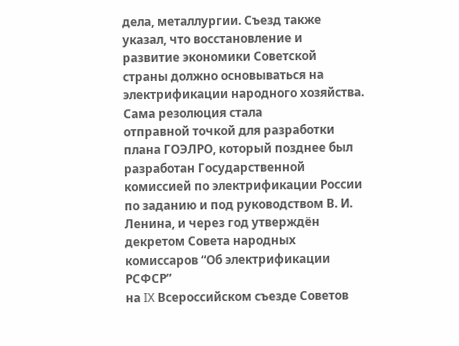дела, металлургии. Съезд также указал, что восстановление и
развитие экономики Советской страны должно основываться на
электрификации народного хозяйства. Сама резолюция стала
отправной точкой для разработки плана ГОЭЛРО, который позднее был
разработан Государственной комиссией по электрификации России
по заданию и под руководством В. И. Ленина, и через год утверждён
декретом Совета народных комиссаров “Об электрификации РСФСР”
на IX Всероссийском съезде Советов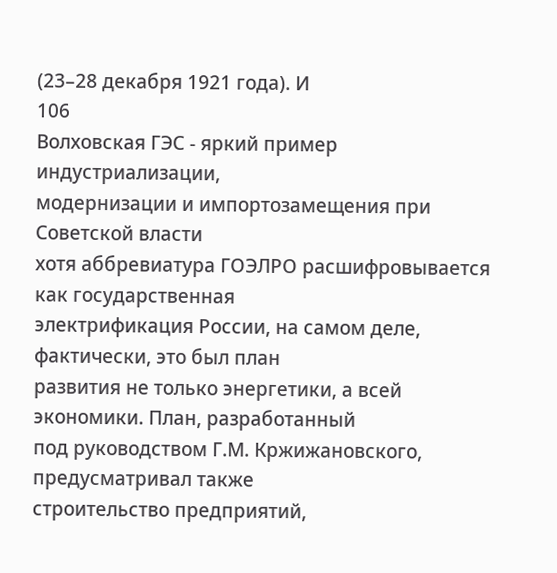(23–28 декабря 1921 года). И
106
Волховская ГЭС - яркий пример индустриализации,
модернизации и импортозамещения при Советской власти
хотя аббревиатура ГОЭЛРО расшифровывается как государственная
электрификация России, на самом деле, фактически, это был план
развития не только энергетики, а всей экономики. План, разработанный
под руководством Г.М. Кржижановского, предусматривал также
строительство предприятий,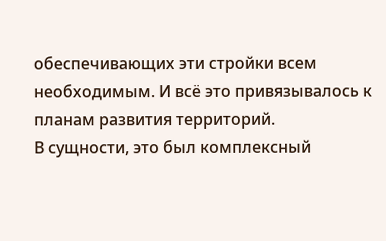обеспечивающих эти стройки всем
необходимым. И всё это привязывалось к планам развития территорий.
В сущности, это был комплексный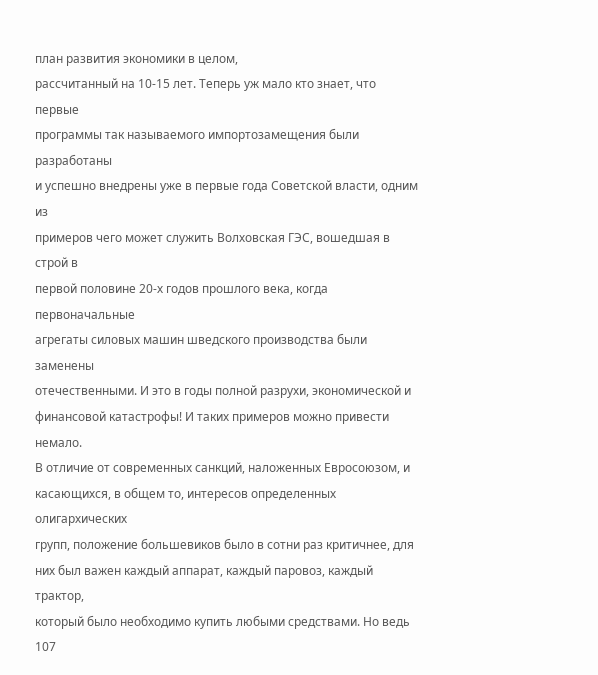план развития экономики в целом,
рассчитанный на 10-15 лет. Теперь уж мало кто знает, что первые
программы так называемого импортозамещения были разработаны
и успешно внедрены уже в первые года Советской власти, одним из
примеров чего может служить Волховская ГЭС, вошедшая в строй в
первой половине 20-х годов прошлого века, когда первоначальные
агрегаты силовых машин шведского производства были заменены
отечественными. И это в годы полной разрухи, экономической и
финансовой катастрофы! И таких примеров можно привести немало.
В отличие от современных санкций, наложенных Евросоюзом, и
касающихся, в общем то, интересов определенных олигархических
групп, положение большевиков было в сотни раз критичнее, для
них был важен каждый аппарат, каждый паровоз, каждый трактор,
который было необходимо купить любыми средствами. Но ведь
107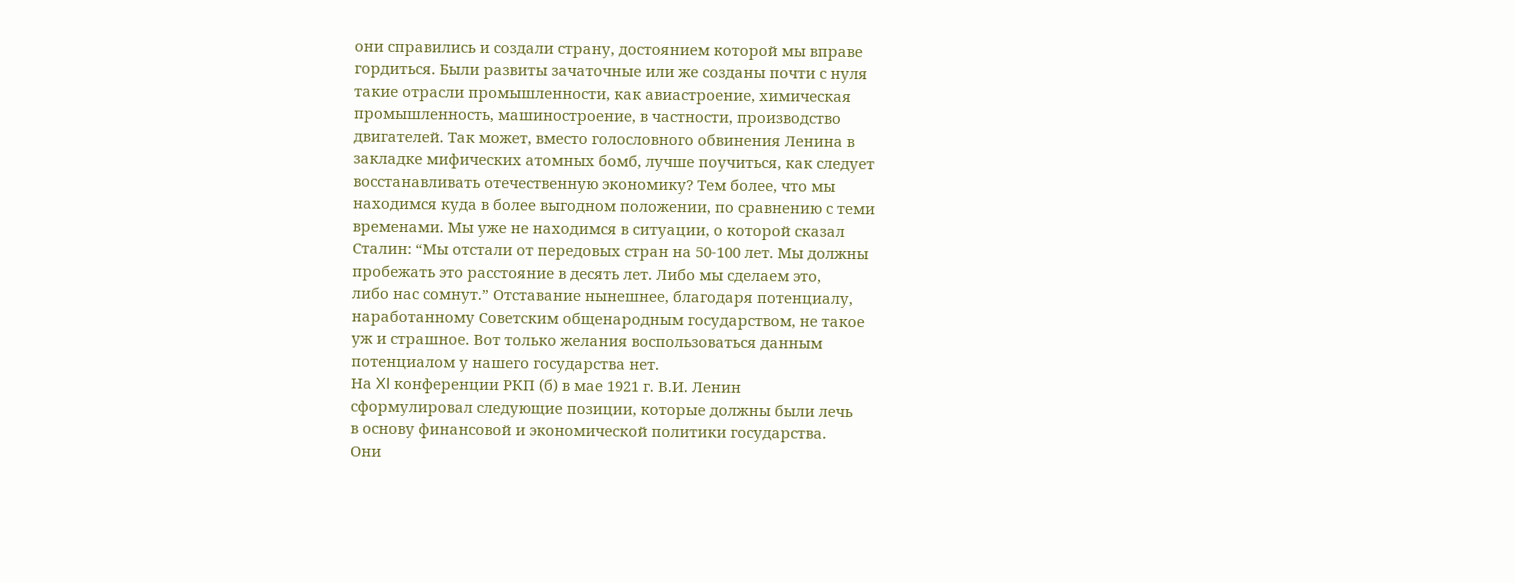они справились и создали страну, достоянием которой мы вправе
гордиться. Были развиты зачаточные или же созданы почти с нуля
такие отрасли промышленности, как авиастроение, химическая
промышленность, машиностроение, в частности, производство
двигателей. Так может, вместо голословного обвинения Ленина в
закладке мифических атомных бомб, лучше поучиться, как следует
восстанавливать отечественную экономику? Тем более, что мы
находимся куда в более выгодном положении, по сравнению с теми
временами. Мы уже не находимся в ситуации, о которой сказал
Сталин: “Мы отстали от передовых стран на 50-100 лет. Мы должны
пробежать это расстояние в десять лет. Либо мы сделаем это,
либо нас сомнут.” Отставание нынешнее, благодаря потенциалу,
наработанному Советским общенародным государством, не такое
уж и страшное. Вот только желания воспользоваться данным
потенциалом у нашего государства нет.
На XI конференции РКП (б) в мае 1921 г. В.И. Ленин
сформулировал следующие позиции, которые должны были лечь
в основу финансовой и экономической политики государства.
Они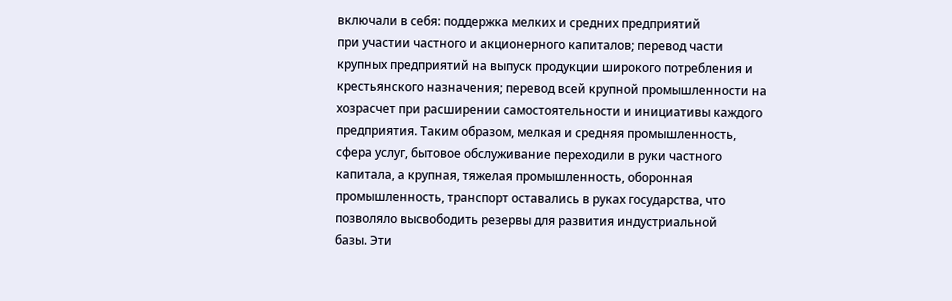включали в себя: поддержка мелких и средних предприятий
при участии частного и акционерного капиталов; перевод части
крупных предприятий на выпуск продукции широкого потребления и
крестьянского назначения; перевод всей крупной промышленности на
хозрасчет при расширении самостоятельности и инициативы каждого
предприятия. Таким образом, мелкая и средняя промышленность,
сфера услуг, бытовое обслуживание переходили в руки частного
капитала, а крупная, тяжелая промышленность, оборонная
промышленность, транспорт оставались в руках государства, что
позволяло высвободить резервы для развития индустриальной
базы. Эти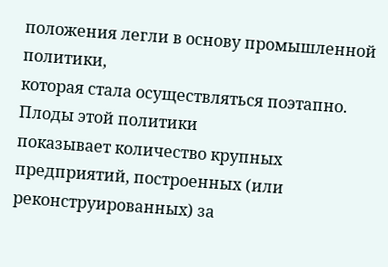положения легли в основу промышленной политики,
которая стала осуществляться поэтапно. Плоды этой политики
показывает количество крупных предприятий, построенных (или
реконструированных) за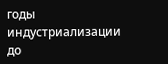годы индустриализации до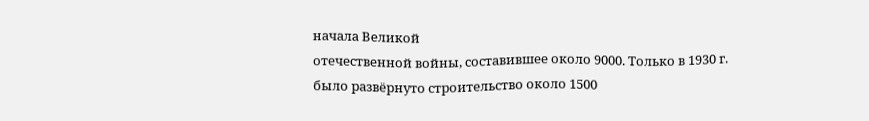начала Великой
отечественной войны, составившее около 9000. Только в 1930 г.
было развёрнуто строительство около 1500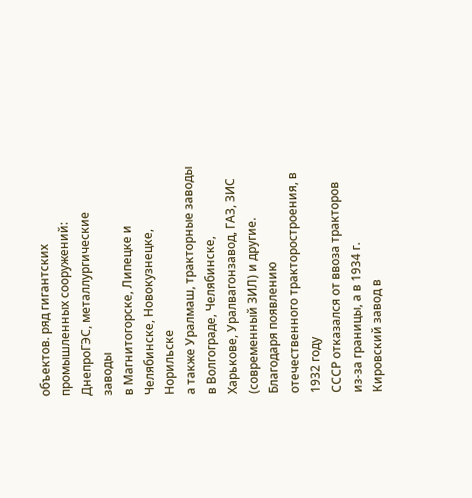объектов. ряд гигантских
промышленных сооружений: ДнепроГЭС, металлургические заводы
в Магнитогорске, Липецке и Челябинске, Новокузнецке, Норильске
а также Уралмаш, тракторные заводы в Волгограде, Челябинске,
Харькове, Уралвагонзавод, ГАЗ, ЗИС (современный ЗИЛ) и другие.
Благодаря появлению отечественного тракторостроения, в 1932 году
СССР отказался от ввоза тракторов из-за границы, а в 1934 г.
Кировский завод в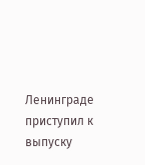Ленинграде приступил к выпуску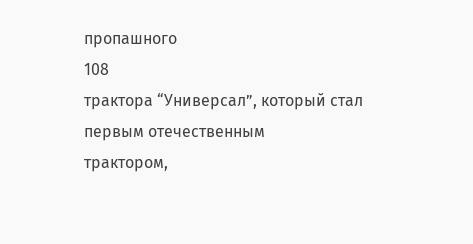пропашного
108
трактора “Универсал”, который стал первым отечественным
трактором,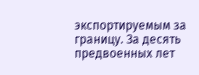экспортируемым за границу. За десять предвоенных лет